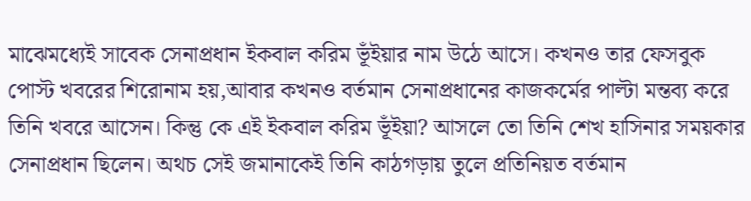মাঝেমধ্যেই সাবেক সেনাপ্রধান ইকবাল করিম ভূঁইয়ার নাম উঠে আসে। কখনও তার ফেসবুক পোস্ট খবরের শিরোনাম হয়,আবার কখনও বর্তমান সেনাপ্রধানের কাজকর্মের পাল্টা মন্তব্য করে তিনি খবরে আসেন। কিন্তু কে এই ইকবাল করিম ভূঁইয়া? আসলে তো তিনি শেখ হাসিনার সময়কার সেনাপ্রধান ছিলেন। অথচ সেই জমানাকেই তিনি কাঠগড়ায় তুলে প্রতিনিয়ত বর্তমান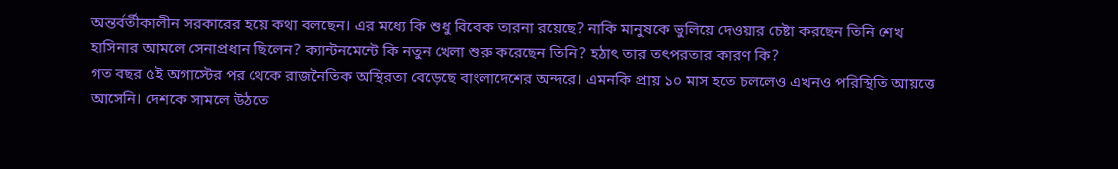অন্তর্বর্তীকালীন সরকারের হয়ে কথা বলছেন। এর মধ্যে কি শুধু বিবেক তারনা রয়েছে? নাকি মানুষকে ভুলিয়ে দেওয়ার চেষ্টা করছেন তিনি শেখ হাসিনার আমলে সেনাপ্রধান ছিলেন? ক্যান্টনমেন্টে কি নতুন খেলা শুরু করেছেন তিনি? হঠাৎ তার তৎপরতার কারণ কি?
গত বছর ৫ই অগাস্টের পর থেকে রাজনৈতিক অস্থিরতা বেড়েছে বাংলাদেশের অন্দরে। এমনকি প্রায় ১০ মাস হতে চললেও এখনও পরিস্থিতি আয়ত্তে আসেনি। দেশকে সামলে উঠতে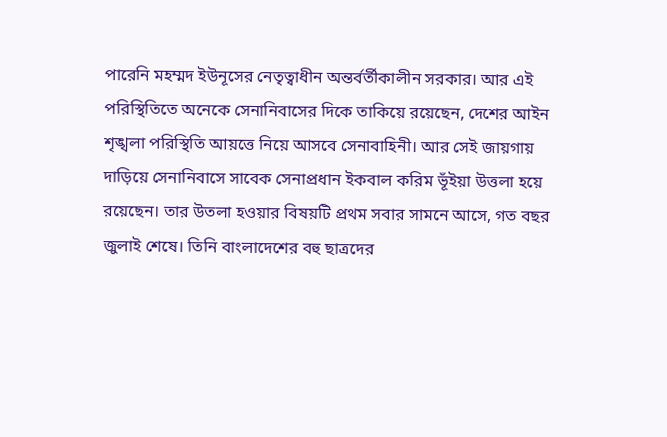পারেনি মহম্মদ ইউনূসের নেতৃত্বাধীন অন্তর্বর্তীকালীন সরকার। আর এই পরিস্থিতিতে অনেকে সেনানিবাসের দিকে তাকিয়ে রয়েছেন, দেশের আইন শৃঙ্খলা পরিস্থিতি আয়ত্তে নিয়ে আসবে সেনাবাহিনী। আর সেই জায়গায় দাড়িয়ে সেনানিবাসে সাবেক সেনাপ্রধান ইকবাল করিম ভূঁইয়া উত্তলা হয়ে রয়েছেন। তার উতলা হওয়ার বিষয়টি প্রথম সবার সামনে আসে, গত বছর জুলাই শেষে। তিনি বাংলাদেশের বহু ছাত্রদের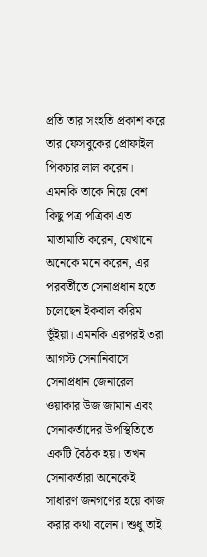প্রতি তার সংহতি প্রকাশ করে তার ফেসবুকের প্রোফাইল পিকচার লাল করেন। এমনকি তাকে নিয়ে বেশ কিছু পত্র পত্রিকা এত মাতামাতি করেন, যেখানে অনেকে মনে করেন, এর পরবর্তীতে সেনাপ্রধান হতে চলেছেন ইকবাল করিম ভূঁইয়া। এমনকি এরপরই ৩রা আগস্ট সেনানিবাসে সেনাপ্রধান জেনারেল ওয়াকার উজ জামান এবং সেনাকর্তাদের উপস্থিতিতে একটি বৈঠক হয়। তখন সেনাকর্তারা অনেকেই সাধারণ জনগণের হয়ে কাজ করার কথা বলেন। শুধু তাই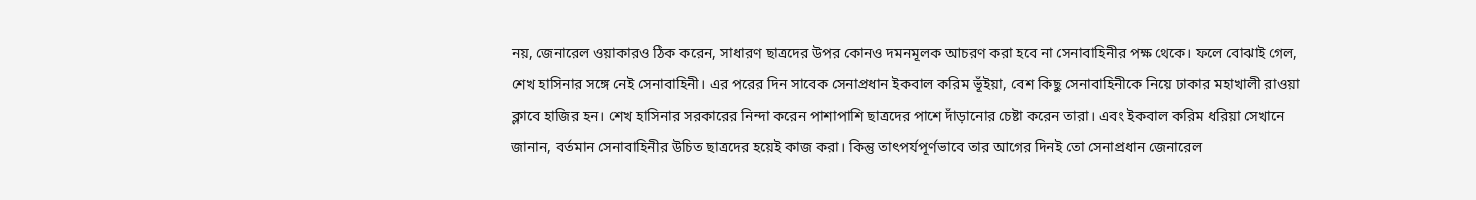নয়, জেনারেল ওয়াকারও ঠিক করেন, সাধারণ ছাত্রদের উপর কোনও দমনমূলক আচরণ করা হবে না সেনাবাহিনীর পক্ষ থেকে। ফলে বোঝাই গেল, শেখ হাসিনার সঙ্গে নেই সেনাবাহিনী। এর পরের দিন সাবেক সেনাপ্রধান ইকবাল করিম ভূঁইয়া, বেশ কিছু সেনাবাহিনীকে নিয়ে ঢাকার মহাখালী রাওয়া ক্লাবে হাজির হন। শেখ হাসিনার সরকারের নিন্দা করেন পাশাপাশি ছাত্রদের পাশে দাঁড়ানোর চেষ্টা করেন তারা। এবং ইকবাল করিম ধরিয়া সেখানে জানান, বর্তমান সেনাবাহিনীর উচিত ছাত্রদের হয়েই কাজ করা। কিন্তু তাৎপর্যপূর্ণভাবে তার আগের দিনই তো সেনাপ্রধান জেনারেল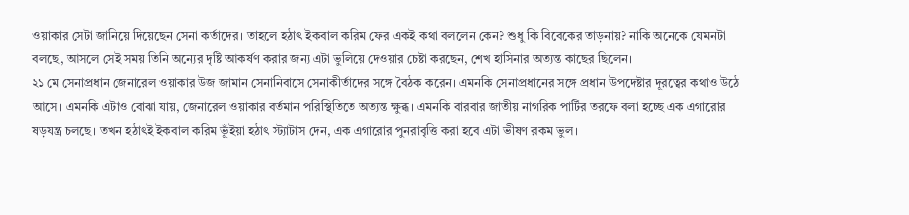ওয়াকার সেটা জানিয়ে দিয়েছেন সেনা কর্তাদের। তাহলে হঠাৎ ইকবাল করিম ফের একই কথা বললেন কেন? শুধু কি বিবেকের তাড়নায়? নাকি অনেকে যেমনটা বলছে, আসলে সেই সময় তিনি অন্যের দৃষ্টি আকর্ষণ করার জন্য এটা ভুলিয়ে দেওয়ার চেষ্টা করছেন, শেখ হাসিনার অত্যন্ত কাছের ছিলেন।
২১ মে সেনাপ্রধান জেনারেল ওয়াকার উজ জামান সেনানিবাসে সেনাকীর্তাদের সঙ্গে বৈঠক করেন। এমনকি সেনাপ্রধানের সঙ্গে প্রধান উপদেষ্টার দূরত্বের কথাও উঠে আসে। এমনকি এটাও বোঝা যায়, জেনারেল ওয়াকার বর্তমান পরিস্থিতিতে অত্যন্ত ক্ষুব্ধ। এমনকি বারবার জাতীয় নাগরিক পার্টির তরফে বলা হচ্ছে এক এগারোর ষড়যন্ত্র চলছে। তখন হঠাৎই ইকবাল করিম ভূঁইয়া হঠাৎ স্ট্যাটাস দেন, এক এগারোর পুনরাবৃত্তি করা হবে এটা ভীষণ রকম ভুল।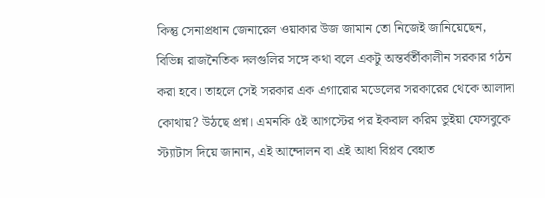কিন্তু সেনাপ্রধান জেনারেল ওয়াকার উজ জামান তো নিজেই জানিয়েছেন, বিভিন্ন রাজনৈতিক দলগুলির সঙ্গে কথা বলে একটু অন্তর্বর্তীকালীন সরকার গঠন করা হবে। তাহলে সেই সরকার এক এগারোর মডেলের সরকারের থেকে আলাদা কোথায়? উঠছে প্রশ্ন। এমনকি ৫ই আগস্টের পর ইকবাল করিম ভুইয়া ফেসবুকে স্ট্যাটাস দিয়ে জানান, এই আন্দোলন বা এই আধা বিপ্লব বেহাত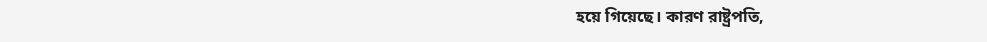হয়ে গিয়েছে। কারণ রাষ্ট্রপতি,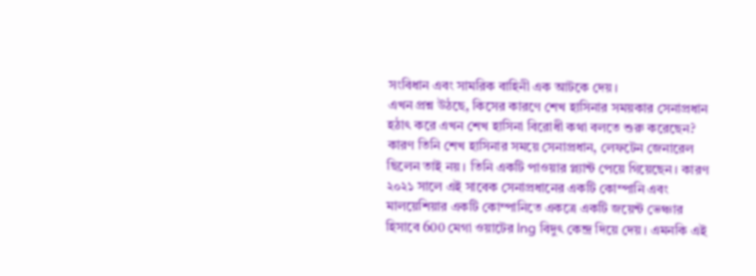সংবিধান এবং সামরিক বাহিনী এক আটকে দেয়।
এখন প্রশ্ন উঠছে, কিসের কারণে শেখ হাসিনার সময়কার সেনাপ্রধান হঠাৎ করে এখন শেখ হাসিনা বিরোধী কথা বলতে শুরু করেছেন? কারণ তিনি শেখ হাসিনার সময়ে সেনাপ্রধান, লেফটেন জেনারেল ছিলেন তাই নয়। তিনি একটি পাওয়ার প্ল্যান্ট পেয়ে গিয়েছেন। কারণ ২০২১ সালে এই সাবেক সেনাপ্রধানের একটি কোম্পানি এবং মালয়েশিয়ার একটি কোম্পানিতে একত্রে একটি জয়েন্ট ভেঞ্চার হিসাবে 600 মেগা ওয়াটের lng বিদুৎ কেন্দ্র দিয়ে দেয়। এমনকি এই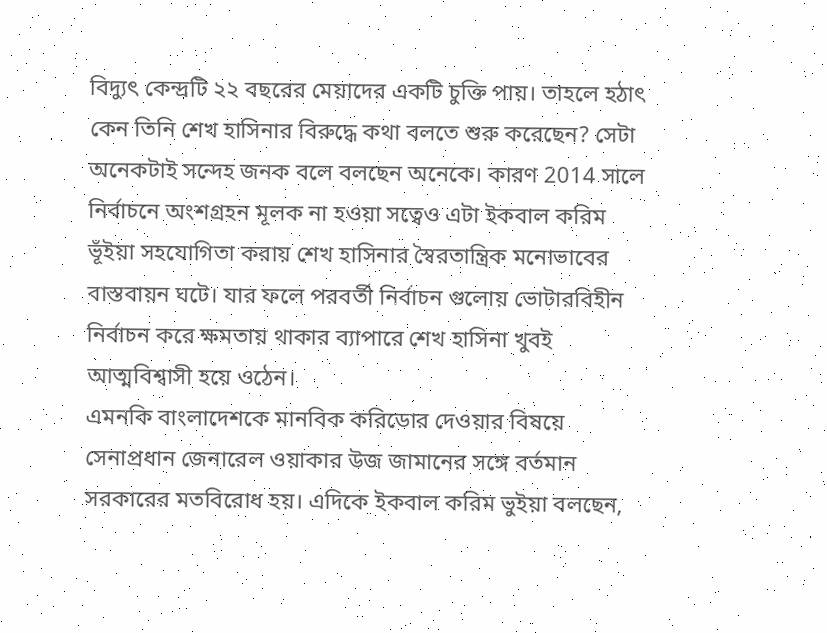বিদ্যুৎ কেন্দ্রটি ২২ বছরের মেয়াদের একটি চুক্তি পায়। তাহলে হঠাৎ কেন তিনি শেখ হাসিনার বিরুদ্ধে কথা বলতে শুরু করেছেন? সেটা অনেকটাই সন্দেহ জনক বলে বলছেন অনেকে। কারণ 2014 সালে নির্বাচনে অংশগ্রহন মূলক না হওয়া সত্বেও এটা ইকবাল করিম ভূঁইয়া সহযোগিতা করায় শেখ হাসিনার স্বৈরতান্ত্রিক মনোভাবের বাস্তবায়ন ঘটে। যার ফলে পরবর্তী নির্বাচন গুলোয় ভোটারবিহীন নির্বাচন করে ক্ষমতায় থাকার ব্যাপারে শেখ হাসিনা খুবই আত্মবিশ্বাসী হয়ে ওঠেন।
এমনকি বাংলাদেশকে মানবিক করিডোর দেওয়ার বিষয়ে সেনাপ্রধান জেনারেল ওয়াকার উজ জামানের সঙ্গে বর্তমান সরকারের মতবিরোধ হয়। এদিকে ইকবাল করিম ভুইয়া বলছেন,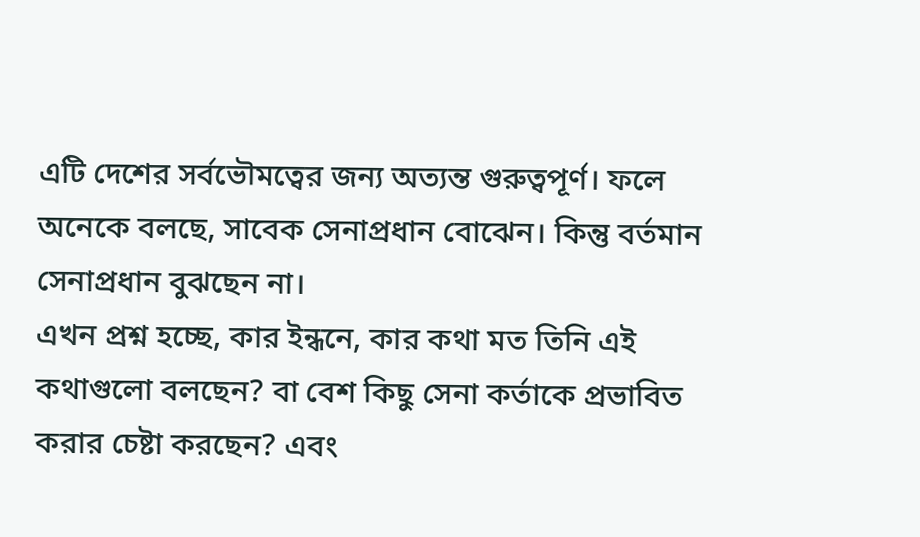এটি দেশের সর্বভৌমত্বের জন্য অত্যন্ত গুরুত্বপূর্ণ। ফলে অনেকে বলছে, সাবেক সেনাপ্রধান বোঝেন। কিন্তু বর্তমান সেনাপ্রধান বুঝছেন না।
এখন প্রশ্ন হচ্ছে, কার ইন্ধনে, কার কথা মত তিনি এই কথাগুলো বলছেন? বা বেশ কিছু সেনা কর্তাকে প্রভাবিত করার চেষ্টা করছেন? এবং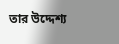তার উদ্দেশ্য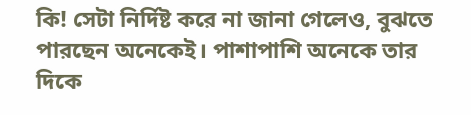কি! সেটা নির্দিষ্ট করে না জানা গেলেও, বুঝতে পারছেন অনেকেই। পাশাপাশি অনেকে তার দিকে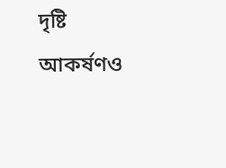দৃষ্টি আকর্ষণও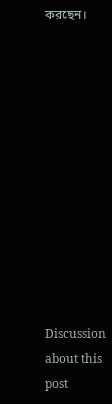করছেন।












Discussion about this post